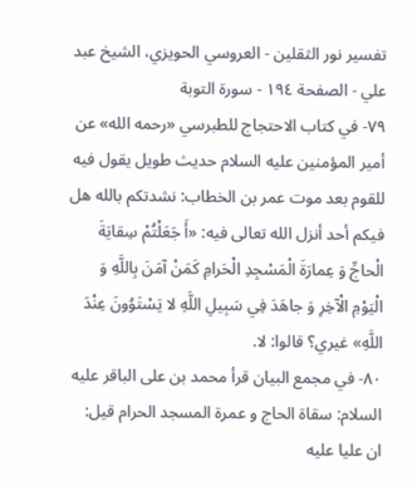تفسير نور الثقلين - العروسي الحويزي، الشيخ عبد علي - الصفحة ١٩٤ - سورة التوبة
٧٩- في كتاب الاحتجاج للطبرسي «رحمه الله» عن أمير المؤمنين عليه السلام حديث طويل يقول فيه للقوم بعد موت عمر بن الخطاب: نشدتكم بالله هل فيكم أحد أنزل الله تعالى فيه: «أَ جَعَلْتُمْ سِقايَةَ الْحاجِّ وَ عِمارَةَ الْمَسْجِدِ الْحَرامِ كَمَنْ آمَنَ بِاللَّهِ وَ الْيَوْمِ الْآخِرِ وَ جاهَدَ فِي سَبِيلِ اللَّهِ لا يَسْتَوُونَ عِنْدَ اللَّهِ» غيري؟ قالوا: لا.
٨٠- في مجمع البيان قرأ محمد بن على الباقر عليه السلام: سقاة الحاج و عمرة المسجد الحرام قيل: ان عليا عليه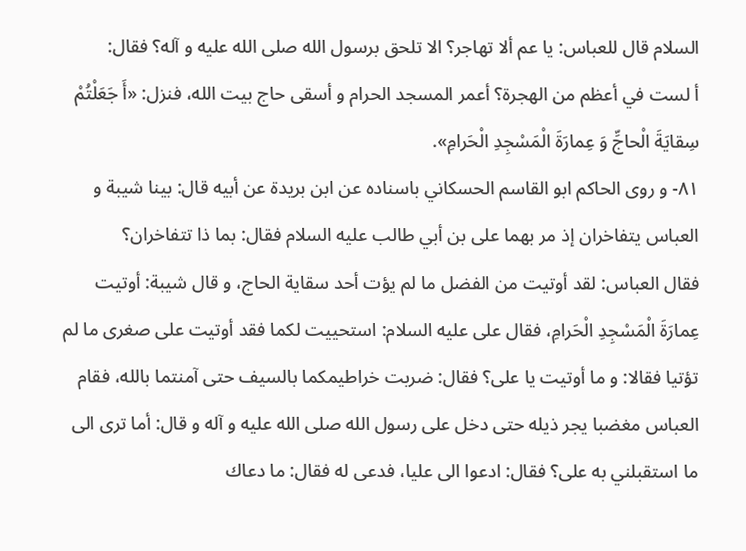السلام قال للعباس: يا عم ألا تهاجر؟ الا تلحق برسول الله صلى الله عليه و آله؟ فقال:
أ لست في أعظم من الهجرة؟ أعمر المسجد الحرام و أسقى حاج بيت الله، فنزل: «أَ جَعَلْتُمْ سِقايَةَ الْحاجِّ وَ عِمارَةَ الْمَسْجِدِ الْحَرامِ».
٨١- و روى الحاكم ابو القاسم الحسكاني باسناده عن ابن بريدة عن أبيه قال: بينا شيبة و العباس يتفاخران إذ مر بهما على بن أبي طالب عليه السلام فقال: بما ذا تتفاخران؟
فقال العباس: لقد أوتيت من الفضل ما لم يؤت أحد سقاية الحاج، و قال شيبة: أوتيت عِمارَةَ الْمَسْجِدِ الْحَرامِ، فقال على عليه السلام: استحييت لكما فقد أوتيت على صغرى ما لم تؤتيا فقالا: و ما أوتيت يا على؟ فقال: ضربت خراطيمكما بالسيف حتى آمنتما بالله، فقام العباس مغضبا يجر ذيله حتى دخل على رسول الله صلى الله عليه و آله و قال: أما ترى الى ما استقبلني به على؟ فقال: ادعوا الى عليا، فدعى له فقال: ما دعاك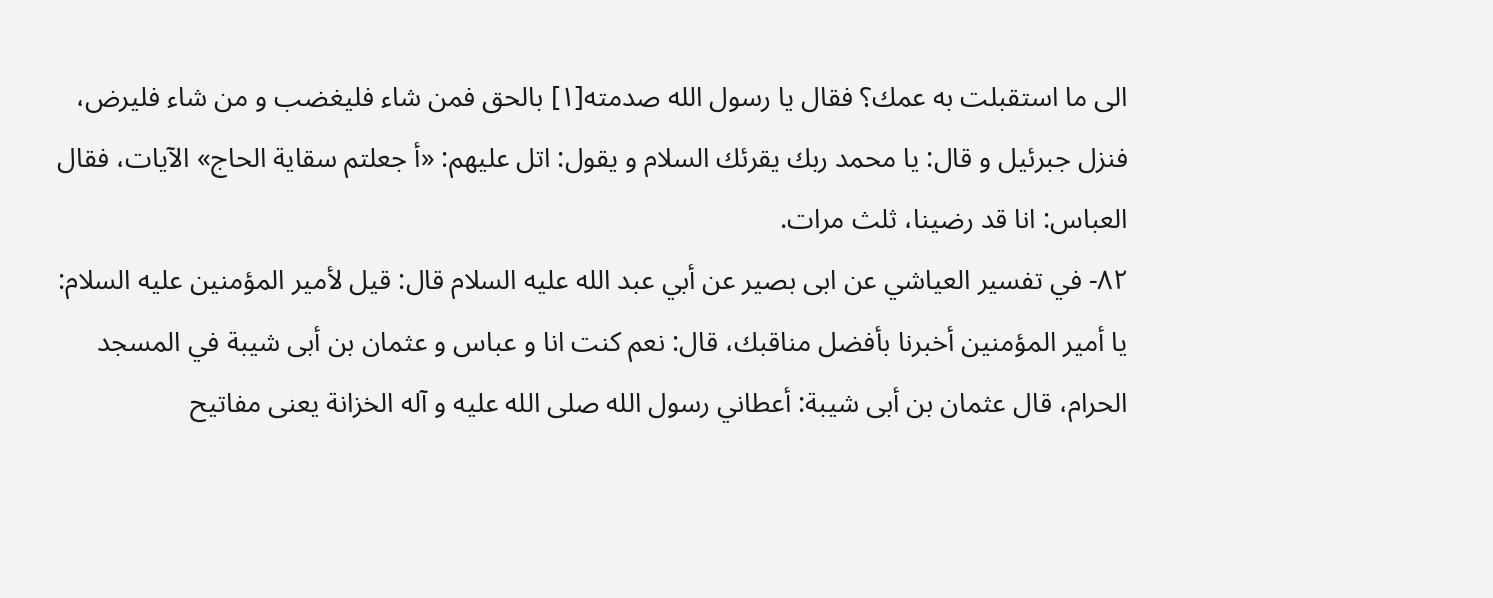الى ما استقبلت به عمك؟ فقال يا رسول الله صدمته[١] بالحق فمن شاء فليغضب و من شاء فليرض، فنزل جبرئيل و قال: يا محمد ربك يقرئك السلام و يقول: اتل عليهم: «أ جعلتم سقاية الحاج» الآيات، فقال العباس: انا قد رضينا، ثلث مرات.
٨٢- في تفسير العياشي عن ابى بصير عن أبي عبد الله عليه السلام قال: قيل لأمير المؤمنين عليه السلام: يا أمير المؤمنين أخبرنا بأفضل مناقبك، قال: نعم كنت انا و عباس و عثمان بن أبى شيبة في المسجد الحرام، قال عثمان بن أبى شيبة: أعطاني رسول الله صلى الله عليه و آله الخزانة يعنى مفاتيح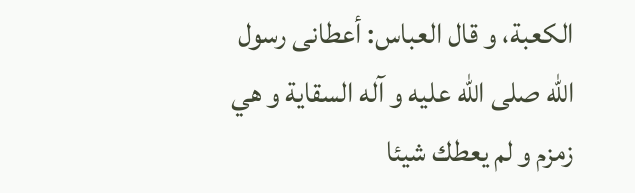الكعبة، و قال العباس: أعطانى رسول الله صلى الله عليه و آله السقاية و هي زمزم و لم يعطك شيئا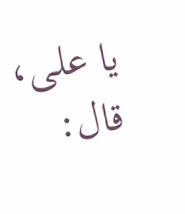يا على، قال: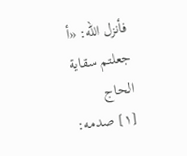فأنزل الله: «أ جعلتم سقاية الحاج
[١] صدمه: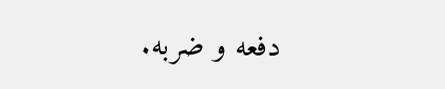دفعه و ضربه.